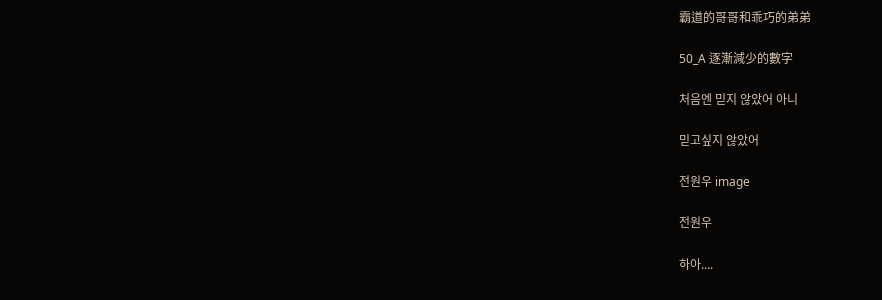霸道的哥哥和乖巧的弟弟

50_A 逐漸減少的數字

처음엔 믿지 않았어 아니

믿고싶지 않았어

전원우 image

전원우

하아....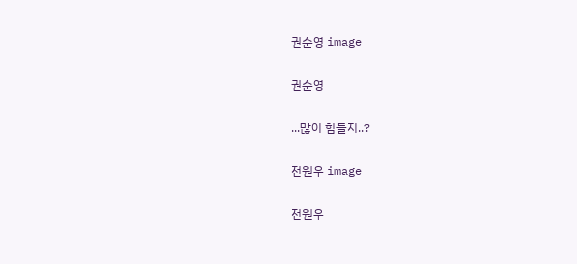권순영 image

권순영

...많이 힘들지..?

전원우 image

전원우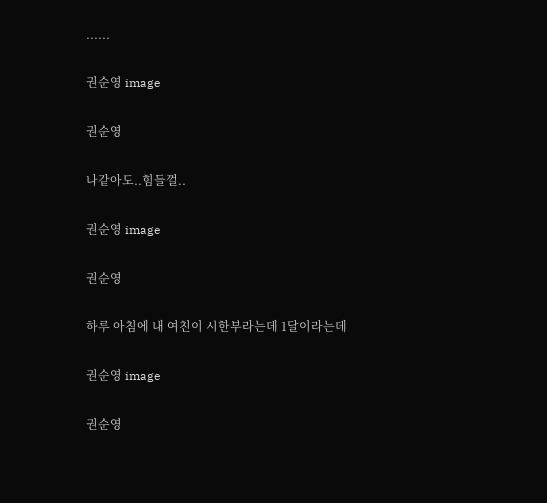......

권순영 image

권순영

나같아도..힘들껄..

권순영 image

권순영

하루 아침에 내 여친이 시한부라는데 1달이라는데

권순영 image

권순영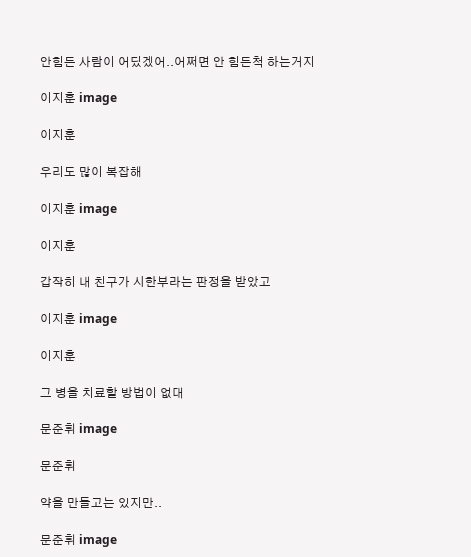안힘든 사람이 어딨겠어..어쩌면 안 힘든척 하는거지

이지훈 image

이지훈

우리도 많이 복잡해

이지훈 image

이지훈

갑작히 내 친구가 시한부라는 판정을 받았고

이지훈 image

이지훈

그 병을 치료할 방법이 없대

문준휘 image

문준휘

약을 만들고는 있지만..

문준휘 image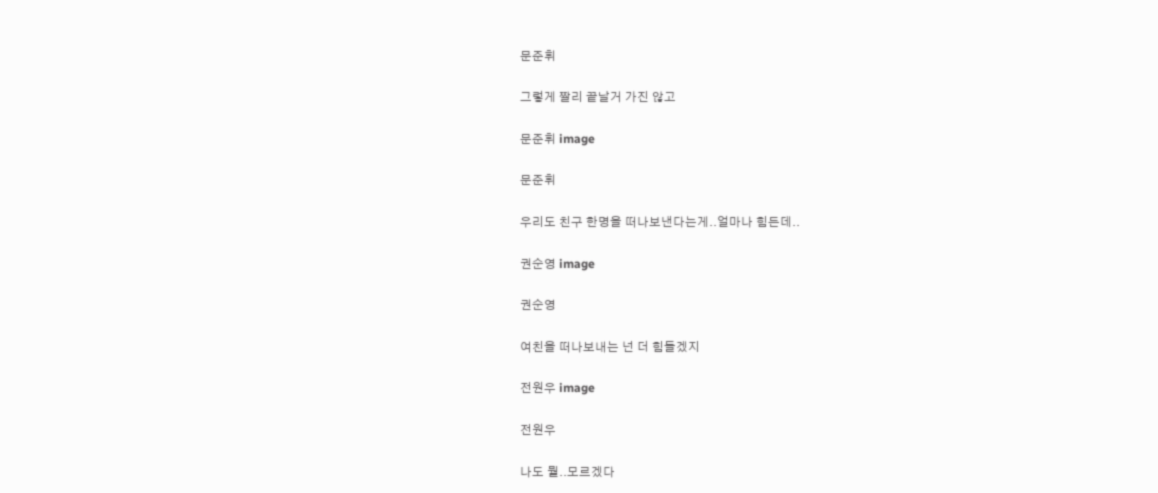문준휘

그렇게 짤리 끝날거 가진 않고

문준휘 image

문준휘

우리도 친구 한명을 떠나보낸다는게..얼마나 힘든데..

권순영 image

권순영

여친을 떠나보내는 넌 더 힘들겠지

전원우 image

전원우

나도 뭘..모르겠다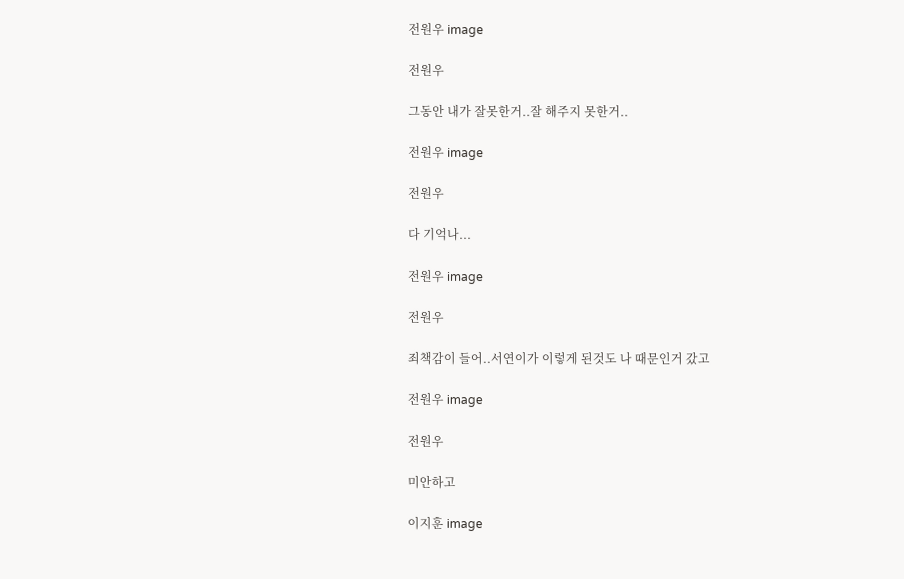전원우 image

전원우

그동안 내가 잘못한거..잘 해주지 못한거..

전원우 image

전원우

다 기억나...

전원우 image

전원우

죄책감이 들어..서연이가 이렇게 된것도 나 때문인거 갔고

전원우 image

전원우

미안하고

이지훈 image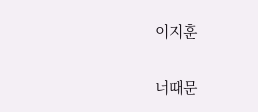이지훈

너때문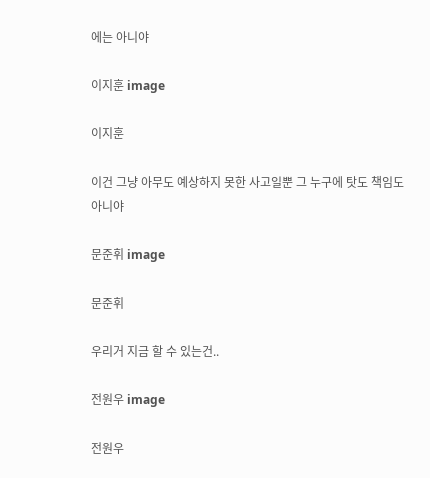에는 아니야

이지훈 image

이지훈

이건 그냥 아무도 예상하지 못한 사고일뿐 그 누구에 탓도 책임도 아니야

문준휘 image

문준휘

우리거 지금 할 수 있는건..

전원우 image

전원우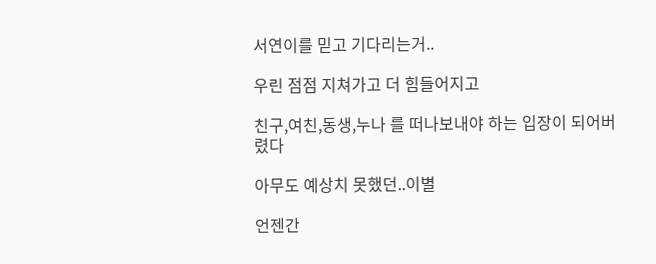서연이를 믿고 기다리는거..

우린 점점 지쳐가고 더 힘들어지고

친구,여친,동생,누나 를 떠나보내야 하는 입장이 되어버렸다

아무도 예상치 못했던..이별

언젠간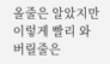올줄은 알았지만 이렇게 빨리 와 버릴줄은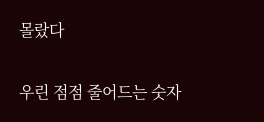몰랐다

우린 점점 줄어드는 숫자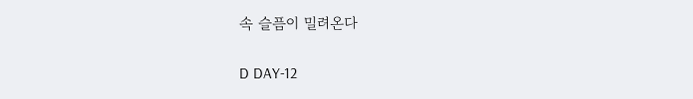속 슬픔이 밀려온다

D DAY-12